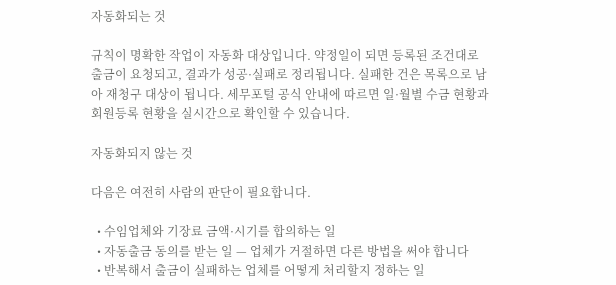자동화되는 것

규칙이 명확한 작업이 자동화 대상입니다. 약정일이 되면 등록된 조건대로 출금이 요청되고, 결과가 성공·실패로 정리됩니다. 실패한 건은 목록으로 남아 재청구 대상이 됩니다. 세무포털 공식 안내에 따르면 일·월별 수금 현황과 회원등록 현황을 실시간으로 확인할 수 있습니다.

자동화되지 않는 것

다음은 여전히 사람의 판단이 필요합니다.

  • 수임업체와 기장료 금액·시기를 합의하는 일
  • 자동출금 동의를 받는 일 — 업체가 거절하면 다른 방법을 써야 합니다
  • 반복해서 출금이 실패하는 업체를 어떻게 처리할지 정하는 일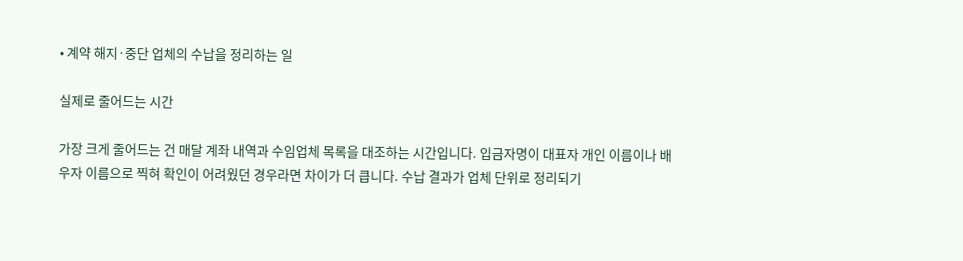• 계약 해지·중단 업체의 수납을 정리하는 일

실제로 줄어드는 시간

가장 크게 줄어드는 건 매달 계좌 내역과 수임업체 목록을 대조하는 시간입니다. 입금자명이 대표자 개인 이름이나 배우자 이름으로 찍혀 확인이 어려웠던 경우라면 차이가 더 큽니다. 수납 결과가 업체 단위로 정리되기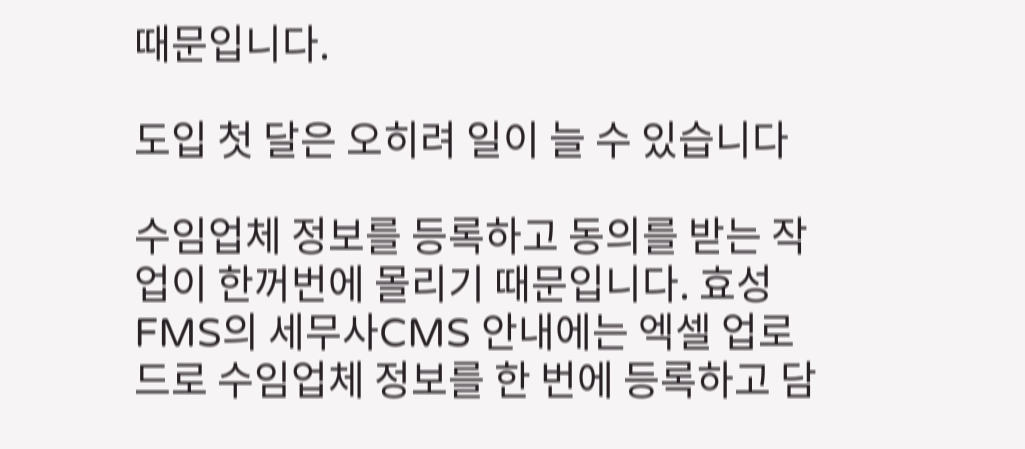때문입니다.

도입 첫 달은 오히려 일이 늘 수 있습니다

수임업체 정보를 등록하고 동의를 받는 작업이 한꺼번에 몰리기 때문입니다. 효성FMS의 세무사CMS 안내에는 엑셀 업로드로 수임업체 정보를 한 번에 등록하고 담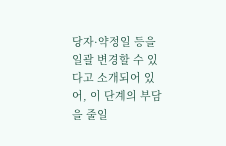당자·약정일 등을 일괄 변경할 수 있다고 소개되어 있어, 이 단계의 부담을 줄일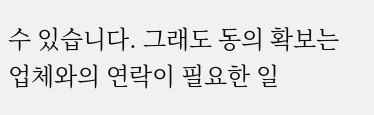수 있습니다. 그래도 동의 확보는 업체와의 연락이 필요한 일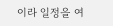이라 일정을 여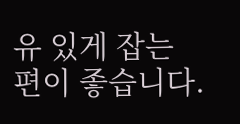유 있게 잡는 편이 좋습니다.